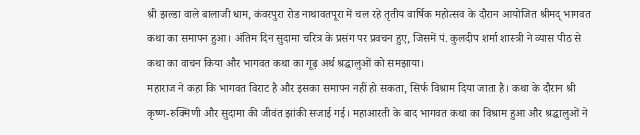श्री झल्डा वाले बालाजी धाम, कंवरपुरा रोड नाथावतपूरा में चल रहे तृतीय वार्षिक महोत्सव के दौरान आयोजित श्रीमद् भागवत कथा का समापन हुआ। अंतिम दिन सुदामा चरित्र के प्रसंग पर प्रवचन हुए, जिसमें पं. कुलदीप शर्मा शास्त्री ने व्यास पीठ से कथा का वाचन किया और भागवत कथा का गूढ़ अर्थ श्रद्धालुओं को समझाया।
महाराज ने कहा कि भागवत विराट है और इसका समापन नहीं हो सकता, सिर्फ विश्राम दिया जाता है। कथा के दौरान श्री कृष्ण-रुक्मिणी और सुदामा की जीवंत झांकी सजाई गई। महाआरती के बाद भागवत कथा का विश्राम हुआ और श्रद्धालुओं ने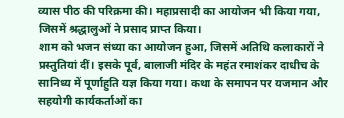व्यास पीठ की परिक्रमा की। महाप्रसादी का आयोजन भी किया गया, जिसमें श्रद्धालुओं ने प्रसाद प्राप्त किया।
शाम को भजन संध्या का आयोजन हुआ, जिसमें अतिथि कलाकारों ने प्रस्तुतियां दीं। इसके पूर्व, बालाजी मंदिर के महंत रमाशंकर दाधीच के सानिध्य में पूर्णाहुति यज्ञ किया गया। कथा के समापन पर यजमान और सहयोगी कार्यकर्ताओं का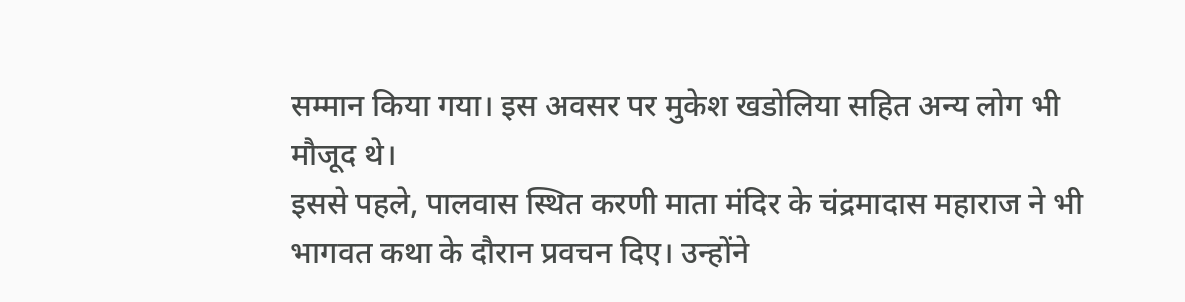सम्मान किया गया। इस अवसर पर मुकेश खडोलिया सहित अन्य लोग भी मौजूद थे।
इससे पहले, पालवास स्थित करणी माता मंदिर के चंद्रमादास महाराज ने भी भागवत कथा के दौरान प्रवचन दिए। उन्होंने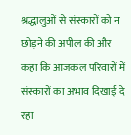श्रद्धालुओं से संस्कारों को न छोड़ने की अपील की और कहा कि आजकल परिवारों में संस्कारों का अभाव दिखाई दे रहा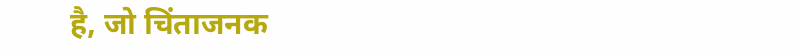है, जो चिंताजनक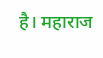है। महाराज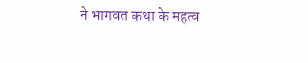ने भागवत कथा के महत्व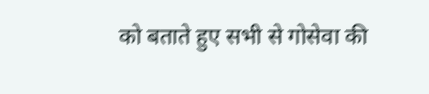को बताते हुए सभी से गोसेवा की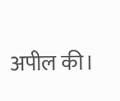अपील की।